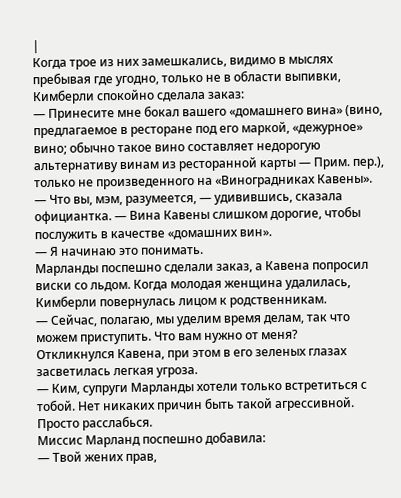|
Когда трое из них замешкались, видимо в мыслях пребывая где угодно, только не в области выпивки, Кимберли спокойно сделала заказ:
— Принесите мне бокал вашего «домашнего вина» (вино, предлагаемое в ресторане под его маркой, «дежурное» вино; обычно такое вино составляет недорогую альтернативу винам из ресторанной карты — Прим. пер.), только не произведенного на «Виноградниках Кавены».
— Что вы, мэм, разумеется, — удивившись, сказала официантка. — Вина Кавены слишком дорогие, чтобы послужить в качестве «домашних вин».
— Я начинаю это понимать.
Марланды поспешно сделали заказ, а Кавена попросил виски со льдом. Когда молодая женщина удалилась, Кимберли повернулась лицом к родственникам.
— Сейчас, полагаю, мы уделим время делам, так что можем приступить. Что вам нужно от меня?
Откликнулся Кавена, при этом в его зеленых глазах засветилась легкая угроза.
— Ким, супруги Марланды хотели только встретиться с тобой. Нет никаких причин быть такой агрессивной. Просто расслабься.
Миссис Марланд поспешно добавила:
— Твой жених прав,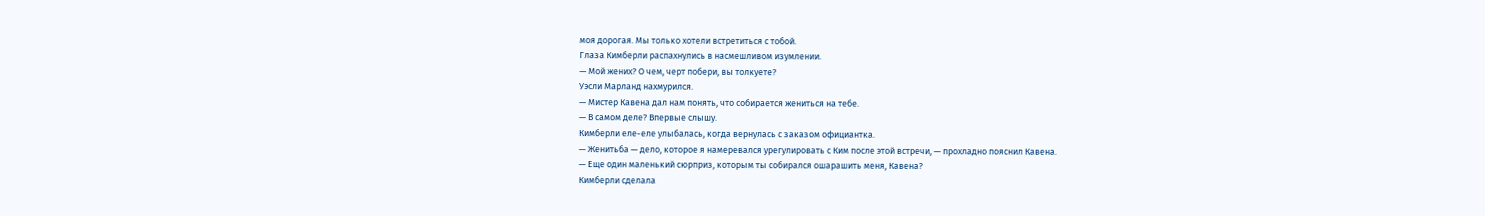моя дорогая. Мы только хотели встретиться с тобой.
Глаза Кимберли распахнулись в насмешливом изумлении.
— Мой жених? О чем, черт побери, вы толкуете?
Уэсли Марланд нахмурился.
— Мистер Кавена дал нам понять, что собирается жениться на тебе.
— В самом деле? Впервые слышу.
Кимберли еле-еле улыбалась, когда вернулась с заказом официантка.
— Женитьба — дело, которое я намеревался урегулировать с Ким после этой встречи, — прохладно пояснил Кавена.
— Еще один маленький сюрприз, которым ты собирался ошарашить меня, Кавена?
Кимберли сделала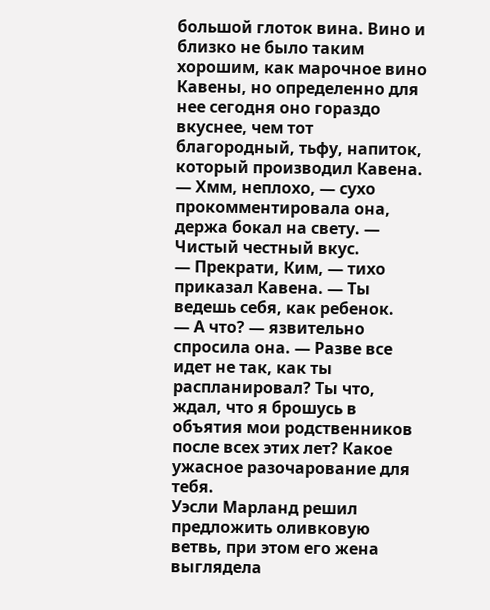большой глоток вина. Вино и близко не было таким хорошим, как марочное вино Кавены, но определенно для нее сегодня оно гораздо вкуснее, чем тот благородный, тьфу, напиток, который производил Кавена.
— Хмм, неплохо, — сухо прокомментировала она, держа бокал на свету. — Чистый честный вкус.
— Прекрати, Ким, — тихо приказал Кавена. — Ты ведешь себя, как ребенок.
— А что? — язвительно спросила она. — Разве все идет не так, как ты распланировал? Ты что, ждал, что я брошусь в объятия мои родственников после всех этих лет? Какое ужасное разочарование для тебя.
Уэсли Марланд решил предложить оливковую ветвь, при этом его жена выглядела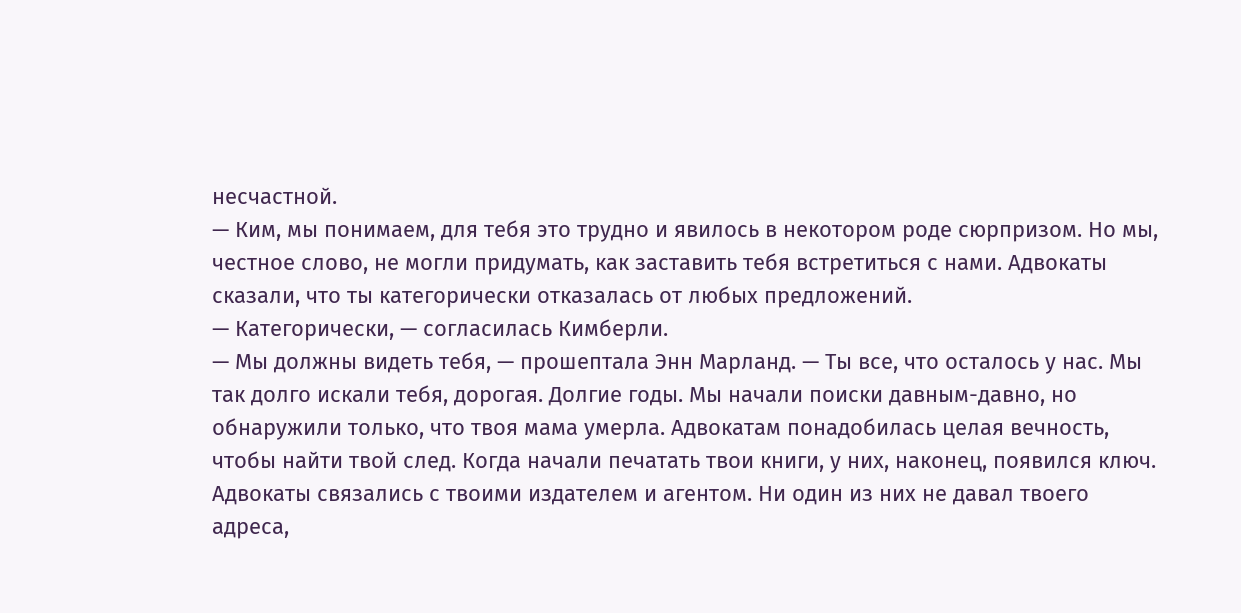несчастной.
— Ким, мы понимаем, для тебя это трудно и явилось в некотором роде сюрпризом. Но мы, честное слово, не могли придумать, как заставить тебя встретиться с нами. Адвокаты сказали, что ты категорически отказалась от любых предложений.
— Категорически, — согласилась Кимберли.
— Мы должны видеть тебя, — прошептала Энн Марланд. — Ты все, что осталось у нас. Мы так долго искали тебя, дорогая. Долгие годы. Мы начали поиски давным-давно, но обнаружили только, что твоя мама умерла. Адвокатам понадобилась целая вечность, чтобы найти твой след. Когда начали печатать твои книги, у них, наконец, появился ключ. Адвокаты связались с твоими издателем и агентом. Ни один из них не давал твоего адреса,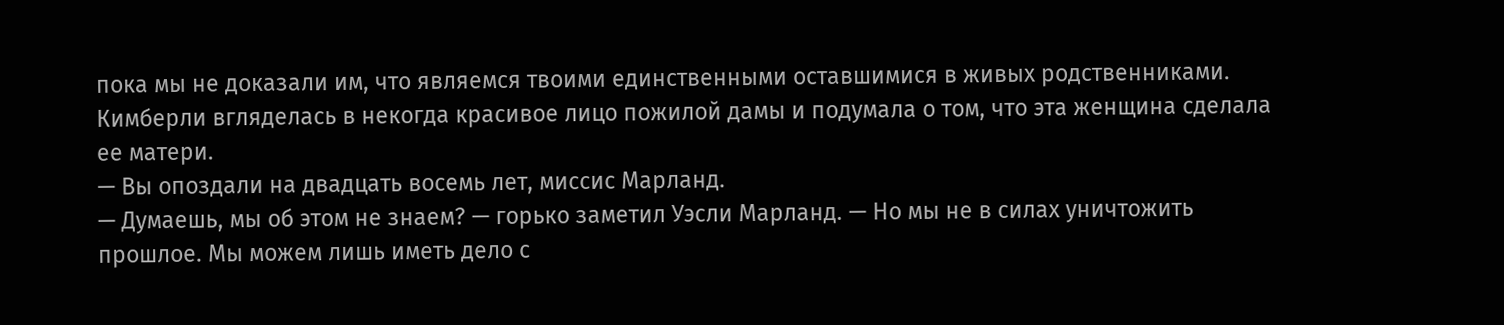пока мы не доказали им, что являемся твоими единственными оставшимися в живых родственниками.
Кимберли вгляделась в некогда красивое лицо пожилой дамы и подумала о том, что эта женщина сделала ее матери.
— Вы опоздали на двадцать восемь лет, миссис Марланд.
— Думаешь, мы об этом не знаем? — горько заметил Уэсли Марланд. — Но мы не в силах уничтожить прошлое. Мы можем лишь иметь дело с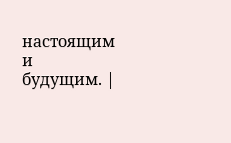настоящим и будущим. |